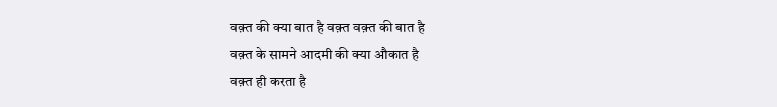वक़्त की क्या बात है वक़्त वक़्त की बात है
वक़्त के सामने आदमी की क्या औकात है
वक़्त ही करता है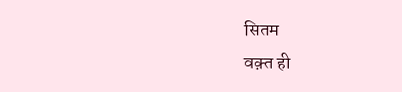सितम
वक़्त ही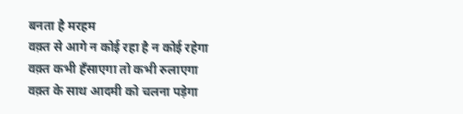बनता है मरहम
वक़्त से आगे न कोई रहा है न कोई रहेगा
वक़्त कभी हँसाएगा तो कभी रुलाएगा
वक़्त के साथ आदमी को चलना पड़ेगा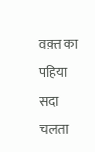वक़्त का पहिया सदा चलता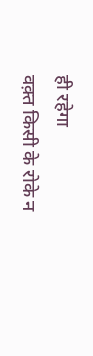ही रहेगा
वक़्त किसी के रोके न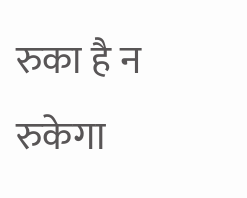रुका है न रुकेगा